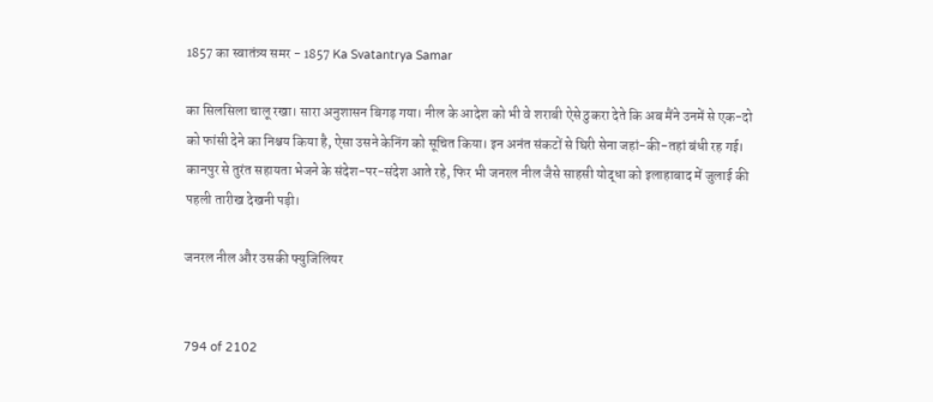1857 का स्वातंत्र्य समर - 1857 Ka Svatantrya Samar

का सिलसिला चालू रखा। सारा अनुशासन बिगड़ गया। नील के आदेश को भी वे शराबी ऐसे ठुकरा देते कि अब मैंने उनमें से एक-दो को फांसी देने का निश्चय किया है, ऐसा उसने केनिंग को सूचित किया। इन अनंत संकटों से घिरी सेना जहां-की-तहां बंधी रह गई। कानपुर से तुरंत सहायता भेजने के संदेश-पर-संदेश आते रहे, फिर भी जनरल नील जैसे साहसी योद्धा को इलाहाबाद में जुलाई की पहली तारीख देखनी पड़ी।

जनरल नील और उसकी फ्युजिलियर


794 of 2102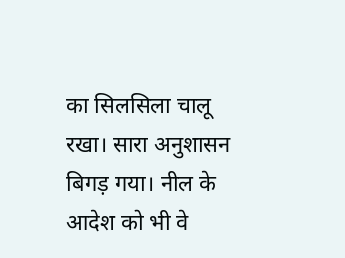का सिलसिला चालू रखा। सारा अनुशासन बिगड़ गया। नील के आदेश को भी वे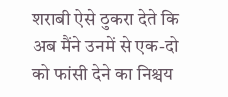शराबी ऐसे ठुकरा देते कि अब मैंने उनमें से एक-दो को फांसी देने का निश्चय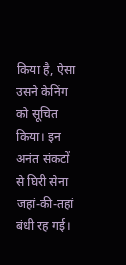किया है, ऐसा उसने केनिंग को सूचित किया। इन अनंत संकटों से घिरी सेना जहां-की-तहां बंधी रह गई।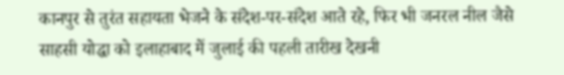कानपुर से तुरंत सहायता भेजने के संदेश-पर-संदेश आते रहे, फिर भी जनरल नील जैसे साहसी योद्धा को इलाहाबाद में जुलाई की पहली तारीख देखनी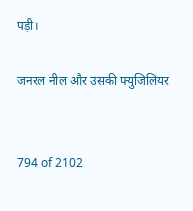पड़ी।

जनरल नील और उसकी फ्युजिलियर


794 of 2102